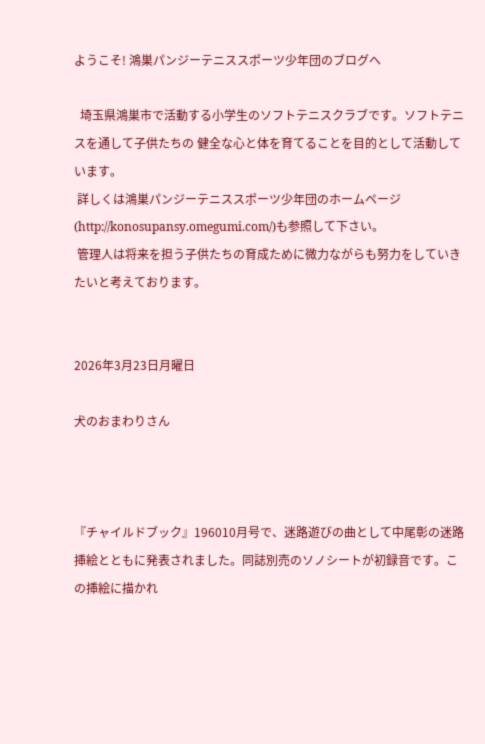ようこそ! 鴻巣パンジーテニススポーツ少年団のブログへ

  埼玉県鴻巣市で活動する小学生のソフトテニスクラブです。ソフトテニスを通して子供たちの 健全な心と体を育てることを目的として活動しています。
 詳しくは鴻巣パンジーテニススポーツ少年団のホームページ(http://konosupansy.omegumi.com/)も参照して下さい。
 管理人は将来を担う子供たちの育成ために微力ながらも努力をしていきたいと考えております。


2026年3月23日月曜日

犬のおまわりさん



『チャイルドブック』196010月号で、迷路遊びの曲として中尾彰の迷路挿絵とともに発表されました。同誌別売のソノシートが初録音です。この挿絵に描かれ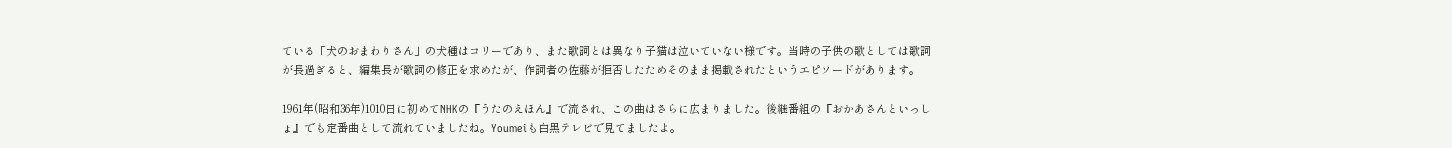ている「犬のおまわりさん」の犬種はコリーであり、また歌詞とは異なり子猫は泣いていない様です。当時の子供の歌としては歌詞が長過ぎると、編集長が歌詞の修正を求めたが、作詞者の佐藤が拒否したためそのまま掲載されたというエピソードがあります。

1961年(昭和36年)1010日に初めてNHKの『うたのえほん』で流され、この曲はさらに広まりました。後継番組の『おかあさんといっしょ』でも定番曲として流れていましたね。Youmeiも白黒テレビで見てましたよ。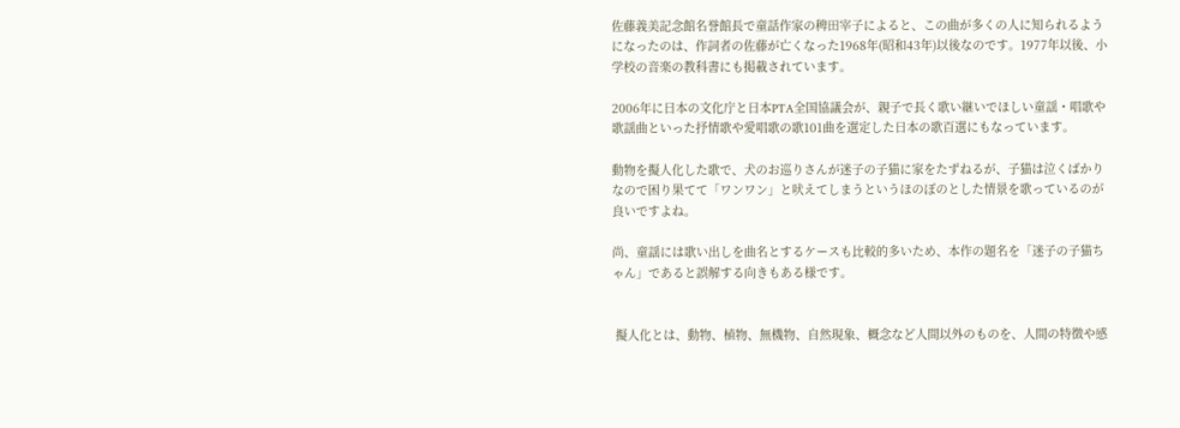佐藤義美記念館名誉館長で童話作家の稗田宰子によると、この曲が多くの人に知られるようになったのは、作詞者の佐藤が亡くなった1968年(昭和43年)以後なのです。1977年以後、小学校の音楽の教科書にも掲載されています。

2006年に日本の文化庁と日本PTA全国協議会が、親子で長く歌い継いでほしい童謡・唱歌や歌謡曲といった抒情歌や愛唱歌の歌101曲を選定した日本の歌百選にもなっています。

動物を擬人化した歌で、犬のお巡りさんが迷子の子猫に家をたずねるが、子猫は泣くばかりなので困り果てて「ワンワン」と吠えてしまうというほのぼのとした情景を歌っているのが良いですよね。

尚、童謡には歌い出しを曲名とするケースも比較的多いため、本作の題名を「迷子の子猫ちゃん」であると誤解する向きもある様です。


 擬人化とは、動物、植物、無機物、自然現象、概念など人間以外のものを、人間の特徴や感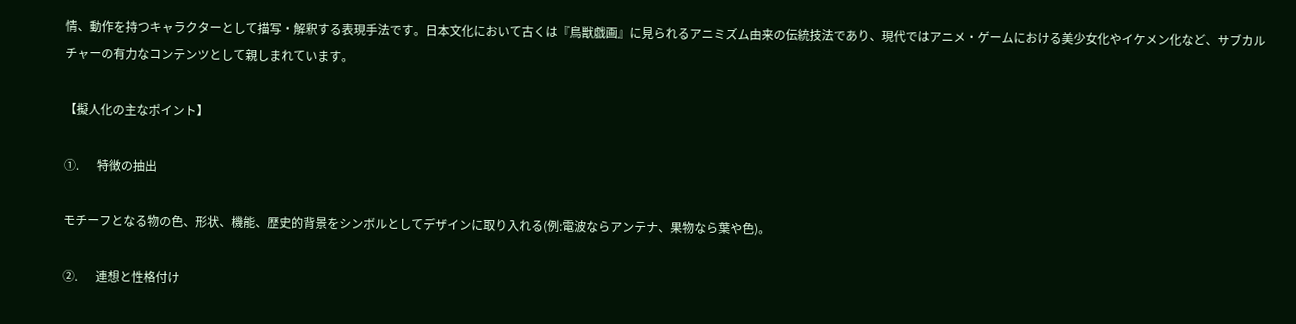情、動作を持つキャラクターとして描写・解釈する表現手法です。日本文化において古くは『鳥獣戯画』に見られるアニミズム由来の伝統技法であり、現代ではアニメ・ゲームにおける美少女化やイケメン化など、サブカルチャーの有力なコンテンツとして親しまれています。

【擬人化の主なポイント】

①.      特徴の抽出

モチーフとなる物の色、形状、機能、歴史的背景をシンボルとしてデザインに取り入れる(例:電波ならアンテナ、果物なら葉や色)。

②.      連想と性格付け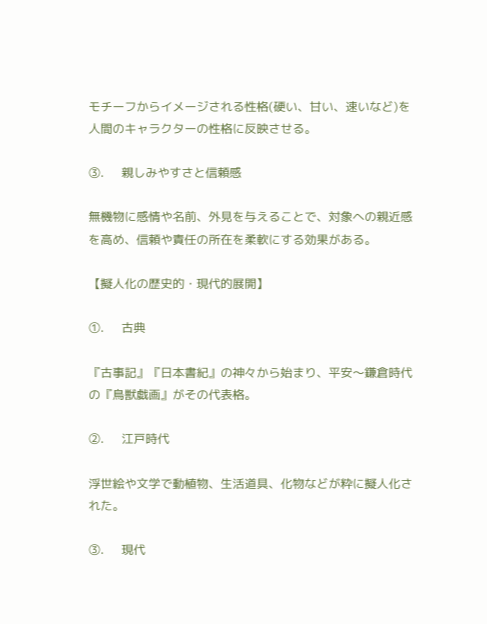モチーフからイメージされる性格(硬い、甘い、速いなど)を人間のキャラクターの性格に反映させる。

③.      親しみやすさと信頼感

無機物に感情や名前、外見を与えることで、対象への親近感を高め、信頼や責任の所在を柔軟にする効果がある。

【擬人化の歴史的・現代的展開】

①.      古典

『古事記』『日本書紀』の神々から始まり、平安〜鎌倉時代の『鳥獣戯画』がその代表格。

②.      江戸時代

浮世絵や文学で動植物、生活道具、化物などが粋に擬人化された。

③.      現代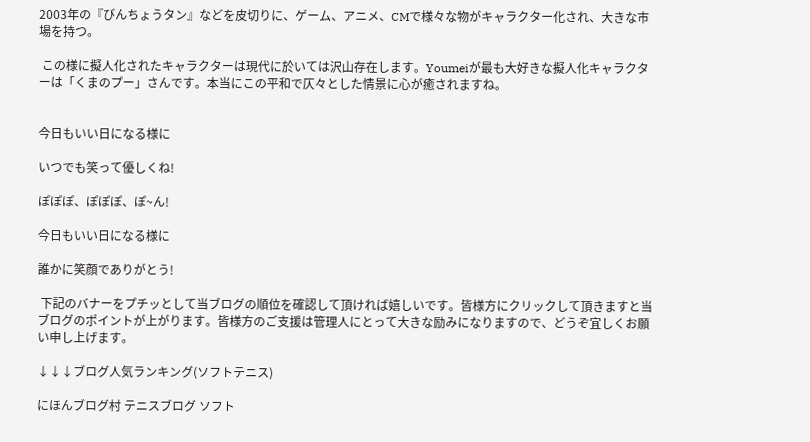2003年の『びんちょうタン』などを皮切りに、ゲーム、アニメ、CMで様々な物がキャラクター化され、大きな市場を持つ。

 この様に擬人化されたキャラクターは現代に於いては沢山存在します。Youmeiが最も大好きな擬人化キャラクターは「くまのプー」さんです。本当にこの平和で仄々とした情景に心が癒されますね。


今日もいい日になる様に

いつでも笑って優しくね!

ぽぽぽ、ぽぽぽ、ぽ~ん!

今日もいい日になる様に

誰かに笑顔でありがとう!

 下記のバナーをプチッとして当ブログの順位を確認して頂ければ嬉しいです。皆様方にクリックして頂きますと当ブログのポイントが上がります。皆様方のご支援は管理人にとって大きな励みになりますので、どうぞ宜しくお願い申し上げます。

↓↓↓ブログ人気ランキング(ソフトテニス)

にほんブログ村 テニスブログ ソフト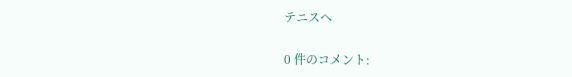テニスへ

0 件のコメント: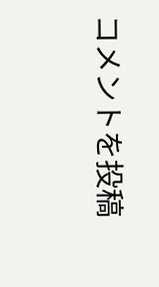コメントを投稿